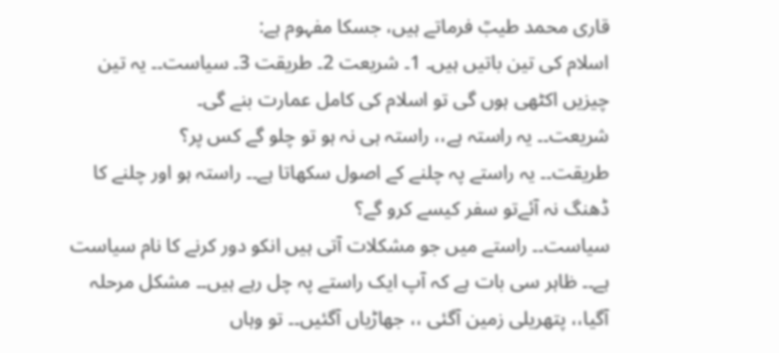قاری محمد طیبؒ فرماتے ہیں، جسکا مفہوم ہے:
اسلام کی تین باتیں ہیں۔ 1۔ شریعت 2۔ طریقت 3۔ سیاست۔۔ یہ تین چیزیں اکٹھی ہوں گی تو اسلام کی کامل عمارت بنے گی۔
شریعت۔۔ یہ راستہ ہے،، راستہ ہی نہ ہو تو چلو گے کس پر؟
طریقت۔۔ یہ راستے پہ چلنے کے اصول سکھاتا ہے۔۔ راستہ ہو اور چلنے کا ڈھنگ نہ آئےتو سفر کیسے کرو گے؟
سیاست۔۔ راستے میں جو مشکلات آتی ہیں انکو دور کرنے کا نام سیاست ہے۔۔ ظاہر سی بات ہے کہ آپ ایک راستے پہ چل رہے ہیں۔۔ مشکل مرحلہ آگیا،، پتھریلی زمین آگئی ،، جھاڑیاں آگئیں۔۔ تو وہاں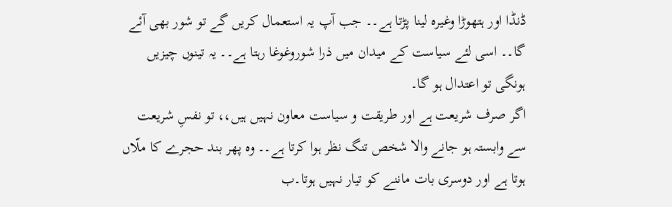ڈنڈا اور ہتھوڑا وغیرہ لینا پڑتا ہے۔۔ جب آپ یہ استعمال کریں گے تو شور بھی آئے گا۔۔ اسی لئے سیاست کے میدان میں ذرا شوروغوغا رہتا ہے۔۔ یہ تینوں چیزیں ہونگی تو اعتدال ہو گا۔
اگر صرف شریعت ہے اور طریقت و سیاست معاون نہیں ہیں،، تو نفسِ شریعت سے وابستہ ہو جانے والا شخص تنگ نظر ہوا کرتا ہے۔۔ وہ پھر بند حجرے کا ملّاں ہوتا ہے اور دوسری بات ماننے کو تیار نہیں ہوتا۔ب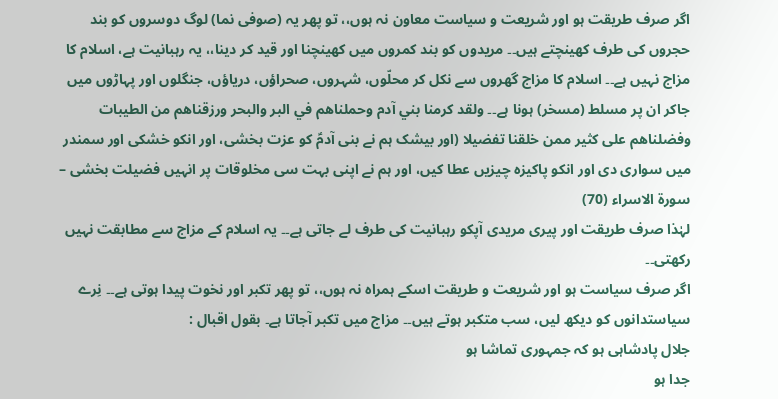اگر صرف طریقت ہو اور شریعت و سیاست معاون نہ ہوں،، تو پھر یہ (صوفی نما) لوگ دوسروں کو بند حجروں کی طرف کھینچتے ہیں۔۔ مریدوں کو بند کمروں میں کھینچنا اور قید کر دینا،، یہ رہبانیت ہے، اسلام کا مزاج نہیں ہے۔۔ اسلام کا مزاج گھروں سے نکل کر محلّوں، شہروں، صحراؤں، دریاؤں، جنگلوں اور پہاڑوں میں جاکر ان پر مسلط (مسخر) ہونا ہے۔۔ ولقد كرمنا بني آدم وحملناهم في البر والبحر ورزقناهم من الطيبات وفضلناهم على كثير ممن خلقنا تفضيلا (اور بیشک ہم نے بنی آدمؑ کو عزت بخشی، اور انکو خشکی اور سمندر میں سواری دی اور انکو پاکیزہ چیزیں عطا کیں، اور ہم نے اپنی بہت سی مخلوقات پر انہیں فضیلت بخشی – سورۃ الاسراء (70)
لہٰذا صرف طریقت اور پیری مریدی آپکو رہبانیت کی طرف لے جاتی ہے۔۔ یہ اسلام کے مزاج سے مطابقت نہیں رکھتی۔۔
اگر صرف سیاست ہو اور شریعت و طریقت اسکے ہمراہ نہ ہوں،، تو پھر تکبر اور نخوت پیدا ہوتی ہے۔۔ نِرے سیاستدانوں کو دیکھ لیں، سب متکبر ہوتے ہیں۔۔ مزاج میں تکبر آجاتا ہے۔ بقول اقبال :
جلال پادشاہی ہو کہ جمہوری تماشا ہو
جدا ہو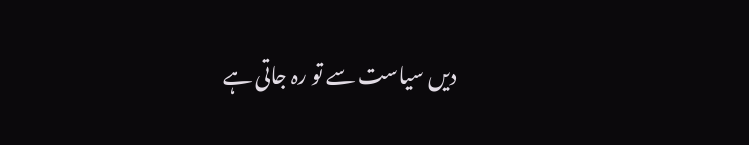دیں سیاست سے تو رہ جاتی ہے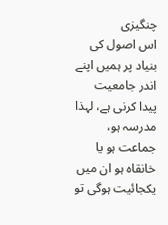چنگیزی
اس اصول کی بنیاد پر ہمیں اپنے اندر جامعیت پیدا کرنی ہے، لہذا مدرسہ ہو، جماعت ہو یا خانقاہ ہو ان میں یکجائیت ہوگی تو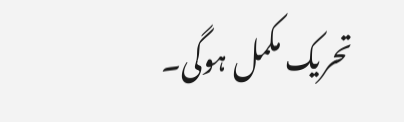تحریک مکمل ہوگی۔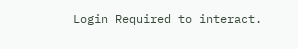Login Required to interact.